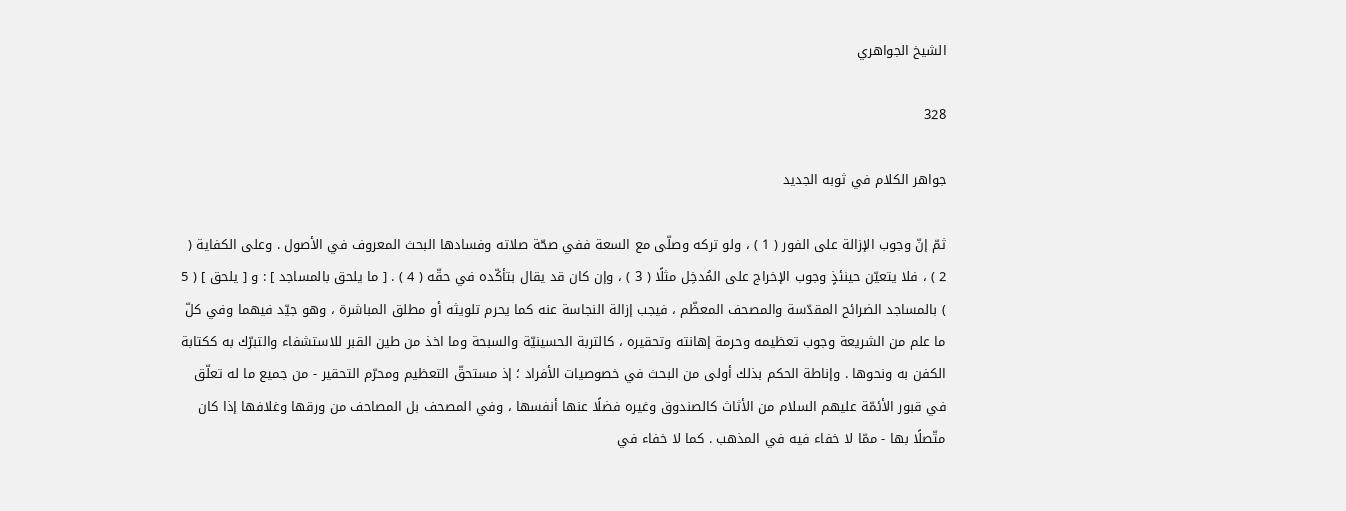الشيخ الجواهري

328

جواهر الكلام في ثوبه الجديد

ثمّ إنّ وجوب الإزالة على الفور ( 1 ) ، ولو تركه وصلّى مع السعة ففي صحّة صلاته وفسادها البحث المعروف في الأصول . وعلى الكفاية ( 2 ) ، فلا يتعيّن حينئذٍ وجوب الإخراج على المُدخِل مثلًا ( 3 ) ، وإن كان قد يقال بتأكّده في حقّه ( 4 ) . [ ما يلحق بالمساجد ] : و [ يلحق ] ( 5 ) بالمساجد الضرائح المقدّسة والمصحف المعظّم ، فيجب إزالة النجاسة عنه كما يحرم تلويثه أو مطلق المباشرة ، وهو جيّد فيهما وفي كلّ ما علم من الشريعة وجوب تعظيمه وحرمة إهانته وتحقيره ، كالتربة الحسينيّة والسبحة وما اخذ من طين القبر للاستشفاء والتبرّك به ككتابة الكفن به ونحوها . وإناطة الحكم بذلك أولى من البحث في خصوصيات الأفراد ؛ إذ مستحقّ التعظيم ومحرّم التحقير - من جميع ما له تعلّق في قبور الأئمّة عليهم السلام من الأثاث كالصندوق وغيره فضلًا عنها أنفسها ، وفي المصحف بل المصاحف من ورقها وغلافها إذا كان متّصلًا بها - ممّا لا خفاء فيه في المذهب . كما لا خفاء في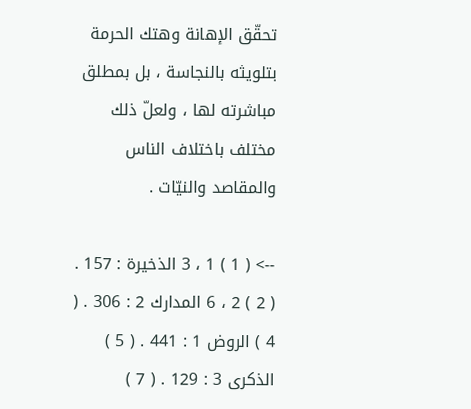تحقّق الإهانة وهتك الحرمة بتلويثه بالنجاسة ، بل بمطلق مباشرته لها ، ولعلّ ذلك مختلف باختلاف الناس والمقاصد والنيّات .

--> ( 1 ) 1 ، 3 الذخيرة : 157 . ( 2 ) 2 ، 6 المدارك 2 : 306 . ( 4 ) الروض 1 : 441 . ( 5 ) الذكرى 3 : 129 . ( 7 )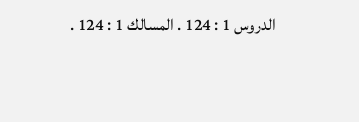الدروس 1 : 124 . المسالك 1 : 124 .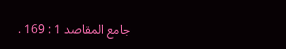جامع المقاصد 1 : 169 .